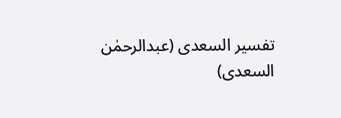تفسیر السعدی (عبدالرحمٰن السعدی)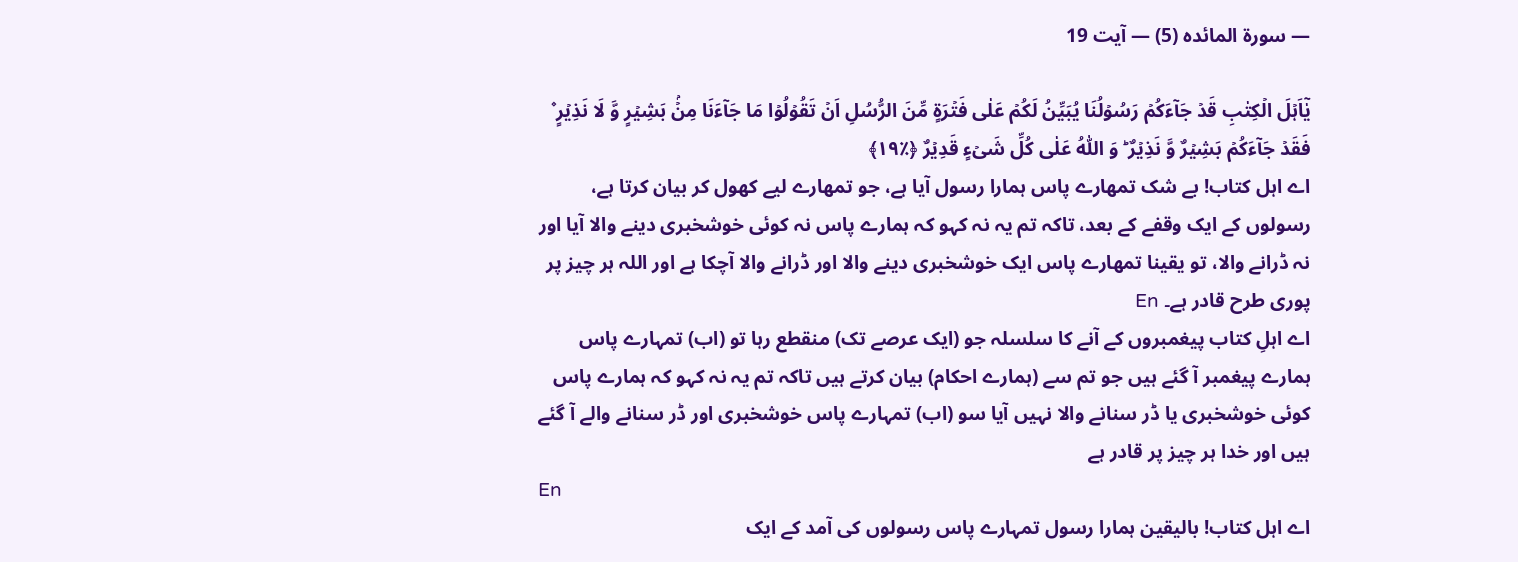— سورۃ المائده (5) — آیت 19

یٰۤاَہۡلَ الۡکِتٰبِ قَدۡ جَآءَکُمۡ رَسُوۡلُنَا یُبَیِّنُ لَکُمۡ عَلٰی فَتۡرَۃٍ مِّنَ الرُّسُلِ اَنۡ تَقُوۡلُوۡا مَا جَآءَنَا مِنۡۢ بَشِیۡرٍ وَّ لَا نَذِیۡرٍ ۫ فَقَدۡ جَآءَکُمۡ بَشِیۡرٌ وَّ نَذِیۡرٌ ؕ وَ اللّٰہُ عَلٰی کُلِّ شَیۡءٍ قَدِیۡرٌ ﴿٪۱۹﴾
اے اہل کتاب! بے شک تمھارے پاس ہمارا رسول آیا ہے، جو تمھارے لیے کھول کر بیان کرتا ہے، رسولوں کے ایک وقفے کے بعد، تاکہ تم یہ نہ کہو کہ ہمارے پاس نہ کوئی خوشخبری دینے والا آیا اور نہ ڈرانے والا، تو یقینا تمھارے پاس ایک خوشخبری دینے والا اور ڈرانے والا آچکا ہے اور اللہ ہر چیز پر پوری طرح قادر ہے۔ En
اے اہلِ کتاب پیغمبروں کے آنے کا سلسلہ جو (ایک عرصے تک) منقطع رہا تو (اب) تمہارے پاس ہمارے پیغمبر آ گئے ہیں جو تم سے (ہمارے احکام) بیان کرتے ہیں تاکہ تم یہ نہ کہو کہ ہمارے پاس کوئی خوشخبری یا ڈر سنانے والا نہیں آیا سو (اب) تمہارے پاس خوشخبری اور ڈر سنانے والے آ گئے ہیں اور خدا ہر چیز پر قادر ہے
En
اے اہل کتاب! بالیقین ہمارا رسول تمہارے پاس رسولوں کی آمد کے ایک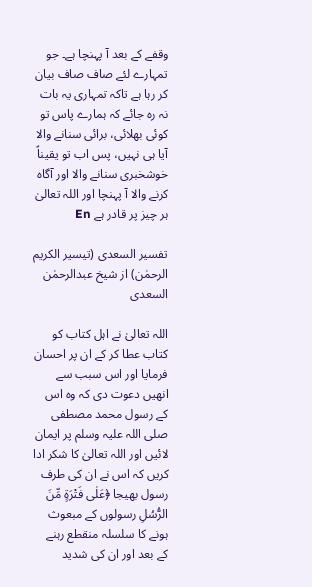وقفے کے بعد آ پہنچا ہے۔ جو تمہارے لئے صاف صاف بیان کر رہا ہے تاکہ تمہاری یہ بات نہ ره جائے کہ ہمارے پاس تو کوئی بھلائی، برائی سنانے والا آیا ہی نہیں، پس اب تو یقیناً خوشخبری سنانے والا اور آگاه کرنے والا آ پہنچا اور اللہ تعالیٰ ہر چیز پر قادر ہے En

تفسیر السعدی (تیسیر الکریم الرحمٰن) از شیخ عبدالرحمٰن السعدی

اللہ تعالیٰ نے اہل کتاب کو کتاب عطا کر کے ان پر احسان فرمایا اور اس سبب سے انھیں دعوت دی کہ وہ اس کے رسول محمد مصطفی صلی اللہ علیہ وسلم پر ایمان لائیں اور اللہ تعالیٰ کا شکر ادا کریں کہ اس نے ان کی طرف رسول بھیجا ﴿عَلٰى فَتْرَةٍ مِّنَ الرُّسُلِ رسولوں کے مبعوث ہونے کا سلسلہ منقطع رہنے کے بعد اور ان کی شدید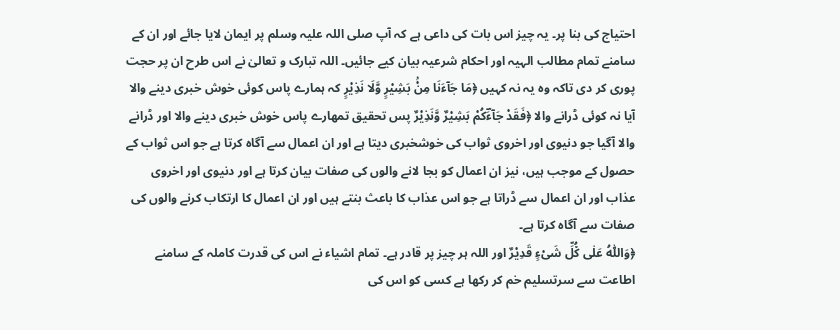احتیاج کی بنا پر۔ یہ چیز اس بات کی داعی ہے کہ آپ صلی اللہ علیہ وسلم پر ایمان لایا جائے اور ان کے سامنے تمام مطالب الہیہ اور احکام شرعیہ بیان کیے جائیں۔ اللہ تبارک و تعالیٰ نے اس طرح ان پر حجت پوری کر دی تاکہ وہ یہ نہ کہیں ﴿مَا جَآءَنَا مِنْۢ بَشِیْرٍ وَّلَا نَذِیْرٍ کہ ہمارے پاس کوئی خوش خبری دینے والا آیا نہ کوئی ڈرانے والا ﴿فَقَدْ جَآءَؔكُمْ بَشِیْرٌ وَّنَذِیْرٌ پس تحقیق تمھارے پاس خوش خبری دینے والا اور ڈرانے والا آگیا جو دنیوی اور اخروی ثواب کی خوشخبری دیتا ہے اور ان اعمال سے آگاہ کرتا ہے جو اس ثواب کے حصول کے موجب ہیں، نیز ان اعمال کو بجا لانے والوں کی صفات بیان کرتا ہے اور دنیوی اور اخروی عذاب اور ان اعمال سے ڈراتا ہے جو اس عذاب کا باعث بنتے ہیں اور ان اعمال کا ارتکاب کرنے والوں کی صفات سے آگاہ کرتا ہے۔
﴿وَاللّٰهُ عَلٰى كُ٘لِّ شَیْءٍ قَدِیْرٌ اور اللہ ہر چیز پر قادر ہے۔ تمام اشیاء نے اس کی قدرت کاملہ کے سامنے اطاعت سے سرتسلیم خم کر رکھا ہے کسی کو اس کی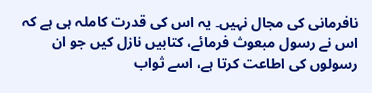نافرمانی کی مجال نہیں۔ یہ اس کی قدرت کاملہ ہی ہے کہ اس نے رسول مبعوث فرمائے، کتابیں نازل کیں جو ان رسولوں کی اطاعت کرتا ہے، اسے ثواب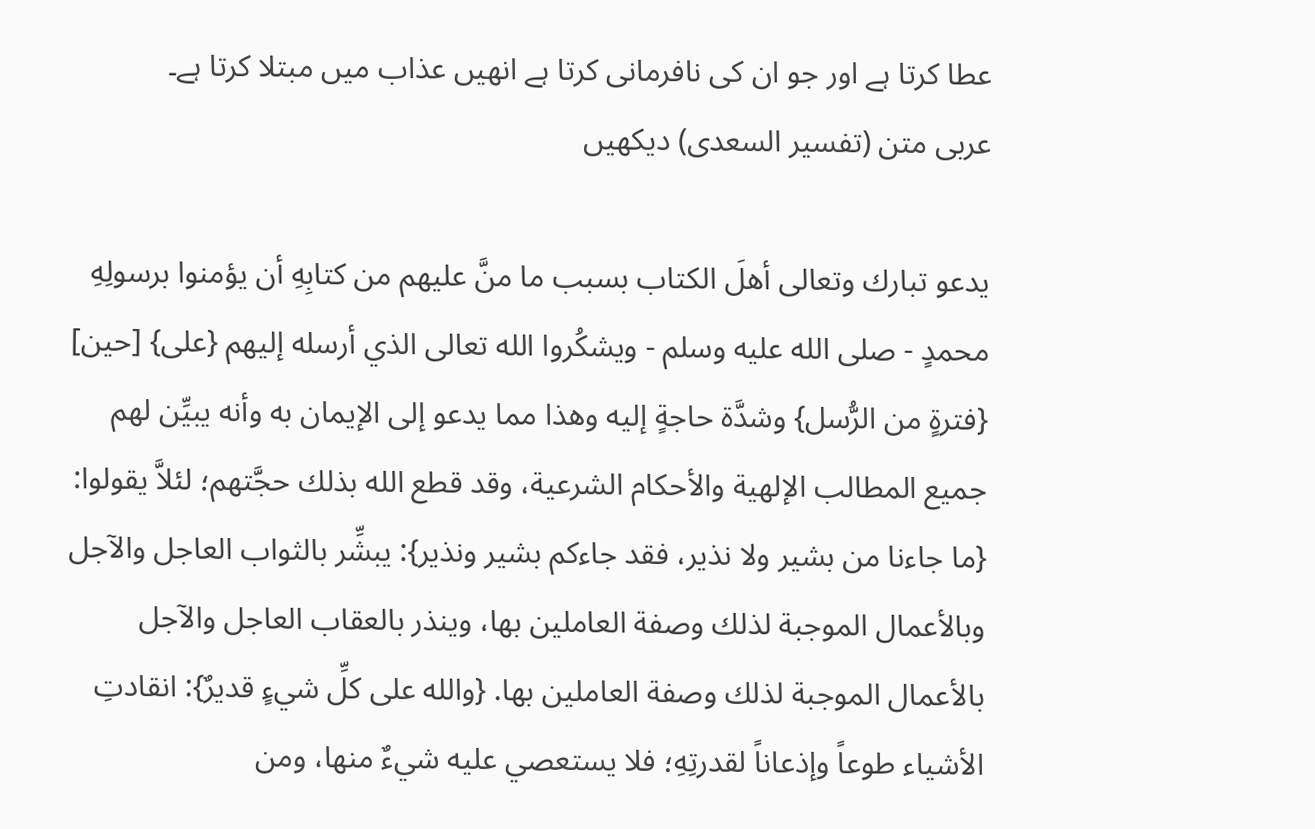عطا کرتا ہے اور جو ان کی نافرمانی کرتا ہے انھیں عذاب میں مبتلا کرتا ہے۔
عربی متن (تفسیر السعدی) دیکھیں

يدعو تبارك وتعالى أهلَ الكتاب بسبب ما منَّ عليهم من كتابِهِ أن يؤمنوا برسولِهِ محمدٍ - صلى الله عليه وسلم - ويشكُروا الله تعالى الذي أرسله إليهم {على} [حين] {فترةٍ من الرُّسل} وشدَّة حاجةٍ إليه وهذا مما يدعو إلى الإيمان به وأنه يبيِّن لهم جميع المطالب الإلهية والأحكام الشرعية، وقد قطع الله بذلك حجَّتهم؛ لئلاَّ يقولوا: {ما جاءنا من بشير ولا نذير، فقد جاءكم بشير ونذير}: يبشِّر بالثواب العاجل والآجل وبالأعمال الموجبة لذلك وصفة العاملين بها، وينذر بالعقاب العاجل والآجل بالأعمال الموجبة لذلك وصفة العاملين بها. {والله على كلِّ شيءٍ قديرٌ}: انقادتِ الأشياء طوعاً وإذعاناً لقدرتِهِ؛ فلا يستعصي عليه شيءٌ منها، ومن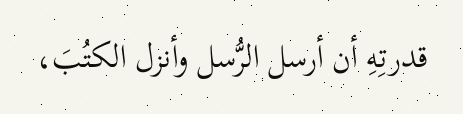قدرتِهِ أن أرسل الرُّسل وأنزل الكتُبَ،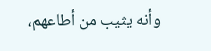وأنه يثيب من أطاعهم،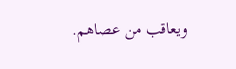ويعاقب من عصاهم.